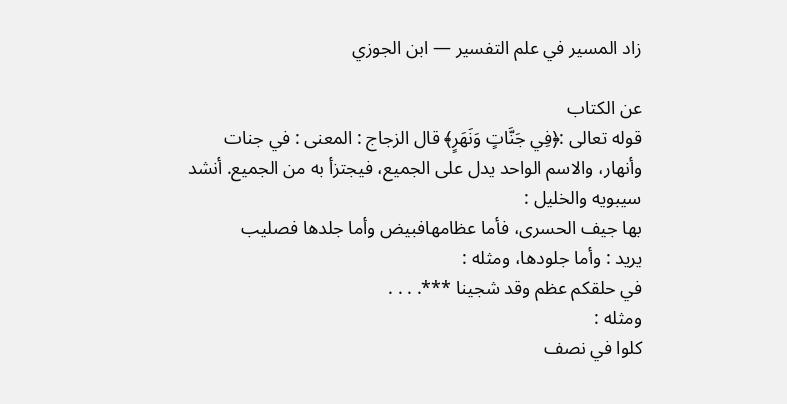زاد المسير في علم التفسير — ابن الجوزي

عن الكتاب
قوله تعالى :﴿فِي جَنَّاتٍ وَنَهَرٍ﴾ قال الزجاج : المعنى : في جنات وأنهار، والاسم الواحد يدل على الجميع، فيجتزأ به من الجميع. أنشد سيبويه والخليل :
بها جيف الحسرى، فأما عظامهافبيض وأما جلدها فصليب
يريد : وأما جلودها، ومثله :
في حلقكم عظم وقد شجينا ***. . . .
ومثله :
كلوا في نصف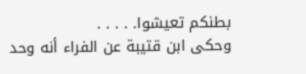بطنكم تعيشوا. . . . .
وحكى ابن قتيبة عن الفراء أنه وحد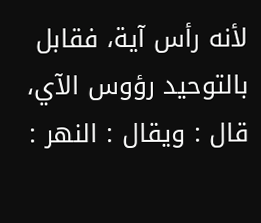لأنه رأس آية، فقابل بالتوحيد رؤوس الآي، قال : ويقال : النهر :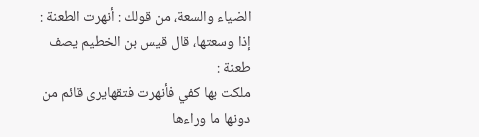الضياء والسعة، من قولك : أنهرت الطعنة : إذا وسعتها، قال قيس بن الخطيم يصف طعنة :
ملكت بها كفي فأنهرت فتقهايرى قائم من دونها ما وراءها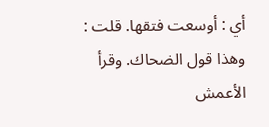أي : أوسعت فتقها. قلت : وهذا قول الضحاك. وقرأ الأعمش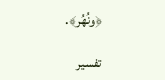﴿ونُهُر﴾.

تفسير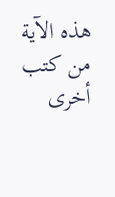هذه الآية من كتب أخرى